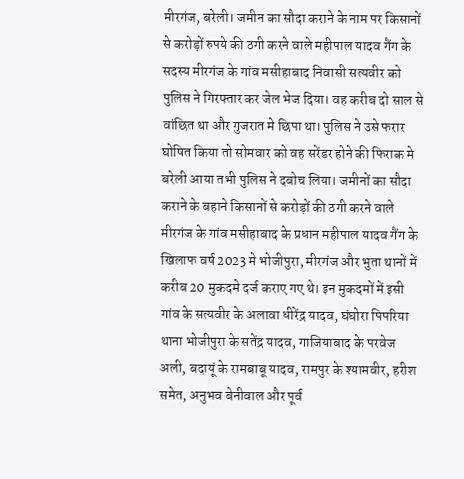मीरगंज, बरेली। जमीन का सौदा कराने के नाम पर किसानों से करोड़ों रुपये की ठगी करने वाले महीपाल यादव गैंग के सदस्य मीरगंज के गांव मसीहाबाद निवासी सत्यवीर को पुलिस ने गिरफ्तार कर जेल भेज दिया। वह करीब दो साल से वांछित था और गुजरात मे छिपा था। पुलिस ने उसे फरार घोषित किया तो सोमवार को वह सरेंडर होने की फिराक मे बरेली आया तभी पुलिस ने दबोच लिया। जमीनों का सौदा कराने के बहाने किसानों से करोड़ों की ठगी करने वाले मीरगंज के गांव मसीहाबाद के प्रधान महीपाल यादव गैंग के खिलाफ वर्ष 2023 मे भोजीपुरा, मीरगंज और भुता थानों में करीब 20 मुकदमे दर्ज कराए गए थे। इन मुकदमों में इसी गांव के सत्यवीर के अलावा धीरेंद्र यादव, घंघोरा पिपरिया थाना भोजीपुरा के सतेंद्र यादव, गाजियाबाद के परवेज अली, बदायूं के रामबाबू यादव, रामपुर के श्यामवीर, हरीश समेत, अनुभव बेनीवाल और पूर्व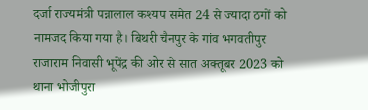दर्जा राज्यमंत्री पन्नालाल कश्यप समेत 24 से ज्यादा ठगों को नामजद किया गया है। बिथरी चैनपुर के गांव भगवतीपुर राजाराम निवासी भूपेंद्र की ओर से सात अक्तूबर 2023 को थाना भोजीपुरा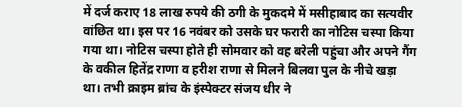में दर्ज कराए 18 लाख रुपये की ठगी के मुकदमे में मसीहाबाद का सत्यवीर वांछित था। इस पर 16 नवंबर को उसके घर फरारी का नोटिस चस्पा किया गया था। नोटिस चस्पा होते ही सोमवार को वह बरेली पहुंचा और अपने गैंग के वकील हितेंद्र राणा व हरीश राणा से मिलने बिलवा पुल के नीचे खड़ा था। तभी क्राइम ब्रांच के इंस्पेक्टर संजय धीर ने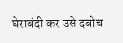घेराबंदी कर उसे दबोच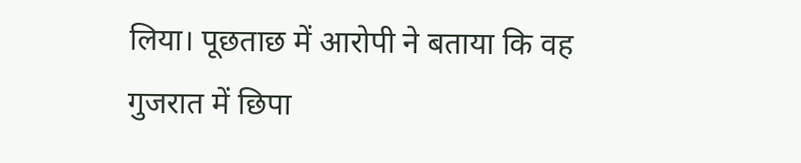लिया। पूछताछ में आरोपी ने बताया कि वह गुजरात में छिपा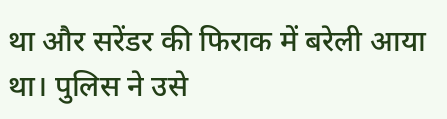था और सरेंडर की फिराक में बरेली आया था। पुलिस ने उसे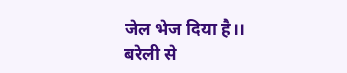जेल भेज दिया है।।
बरेली से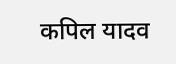कपिल यादव